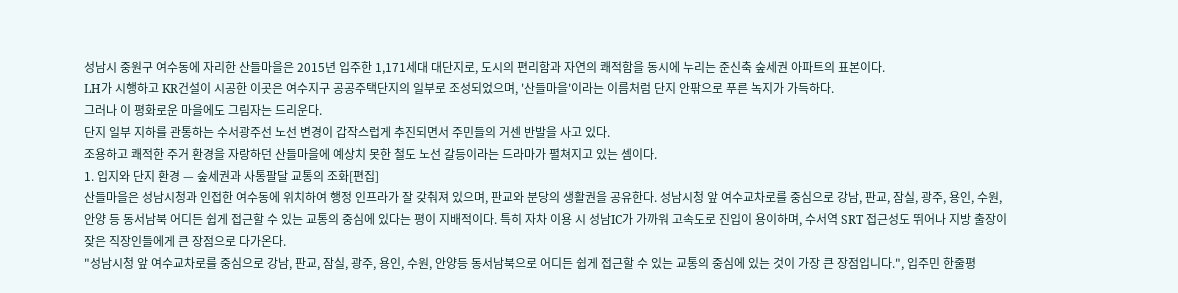성남시 중원구 여수동에 자리한 산들마을은 2015년 입주한 1,171세대 대단지로, 도시의 편리함과 자연의 쾌적함을 동시에 누리는 준신축 숲세권 아파트의 표본이다.
LH가 시행하고 KR건설이 시공한 이곳은 여수지구 공공주택단지의 일부로 조성되었으며, '산들마을'이라는 이름처럼 단지 안팎으로 푸른 녹지가 가득하다.
그러나 이 평화로운 마을에도 그림자는 드리운다.
단지 일부 지하를 관통하는 수서광주선 노선 변경이 갑작스럽게 추진되면서 주민들의 거센 반발을 사고 있다.
조용하고 쾌적한 주거 환경을 자랑하던 산들마을에 예상치 못한 철도 노선 갈등이라는 드라마가 펼쳐지고 있는 셈이다.
1. 입지와 단지 환경 — 숲세권과 사통팔달 교통의 조화[편집]
산들마을은 성남시청과 인접한 여수동에 위치하여 행정 인프라가 잘 갖춰져 있으며, 판교와 분당의 생활권을 공유한다. 성남시청 앞 여수교차로를 중심으로 강남, 판교, 잠실, 광주, 용인, 수원, 안양 등 동서남북 어디든 쉽게 접근할 수 있는 교통의 중심에 있다는 평이 지배적이다. 특히 자차 이용 시 성남IC가 가까워 고속도로 진입이 용이하며, 수서역 SRT 접근성도 뛰어나 지방 출장이 잦은 직장인들에게 큰 장점으로 다가온다.
"성남시청 앞 여수교차로를 중심으로 강남, 판교, 잠실, 광주, 용인, 수원, 안양등 동서남북으로 어디든 쉽게 접근할 수 있는 교통의 중심에 있는 것이 가장 큰 장점입니다.", 입주민 한줄평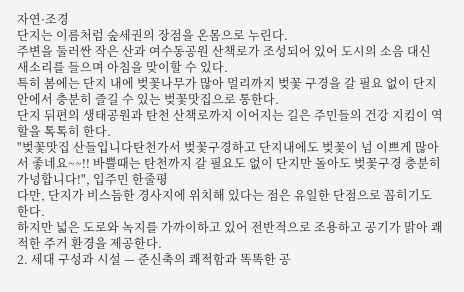자연·조경
단지는 이름처럼 숲세권의 장점을 온몸으로 누린다.
주변을 둘러싼 작은 산과 여수동공원 산책로가 조성되어 있어 도시의 소음 대신 새소리를 들으며 아침을 맞이할 수 있다.
특히 봄에는 단지 내에 벚꽃나무가 많아 멀리까지 벚꽃 구경을 갈 필요 없이 단지 안에서 충분히 즐길 수 있는 벚꽃맛집으로 통한다.
단지 뒤편의 생태공원과 탄천 산책로까지 이어지는 길은 주민들의 건강 지킴이 역할을 톡톡히 한다.
"벚꽃맛집 산들입니다탄천가서 벚꽃구경하고 단지내에도 벚꽃이 넘 이쁘게 많아서 좋네요~~!! 바쁠때는 탄천까지 갈 필요도 없이 단지만 돌아도 벚꽃구경 충분히 가넝합니다!", 입주민 한줄평
다만, 단지가 비스듬한 경사지에 위치해 있다는 점은 유일한 단점으로 꼽히기도 한다.
하지만 넓은 도로와 녹지를 가까이하고 있어 전반적으로 조용하고 공기가 맑아 쾌적한 주거 환경을 제공한다.
2. 세대 구성과 시설 — 준신축의 쾌적함과 똑똑한 공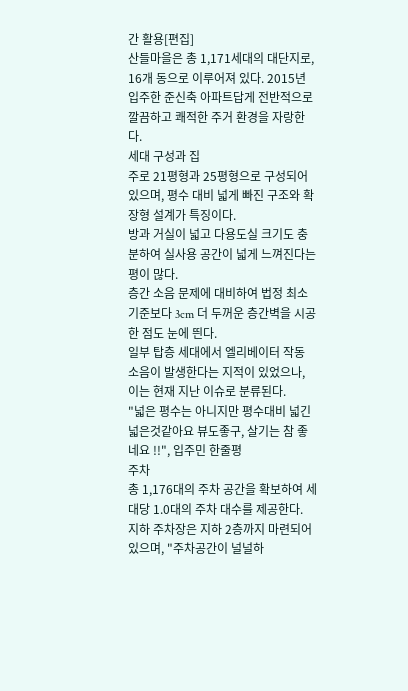간 활용[편집]
산들마을은 총 1,171세대의 대단지로, 16개 동으로 이루어져 있다. 2015년 입주한 준신축 아파트답게 전반적으로 깔끔하고 쾌적한 주거 환경을 자랑한다.
세대 구성과 집
주로 21평형과 25평형으로 구성되어 있으며, 평수 대비 넓게 빠진 구조와 확장형 설계가 특징이다.
방과 거실이 넓고 다용도실 크기도 충분하여 실사용 공간이 넓게 느껴진다는 평이 많다.
층간 소음 문제에 대비하여 법정 최소 기준보다 3cm 더 두꺼운 층간벽을 시공한 점도 눈에 띈다.
일부 탑층 세대에서 엘리베이터 작동 소음이 발생한다는 지적이 있었으나, 이는 현재 지난 이슈로 분류된다.
"넓은 평수는 아니지만 평수대비 넓긴넓은것같아요 뷰도좋구, 살기는 참 좋네요 !!", 입주민 한줄평
주차
총 1,176대의 주차 공간을 확보하여 세대당 1.0대의 주차 대수를 제공한다.
지하 주차장은 지하 2층까지 마련되어 있으며, "주차공간이 널널하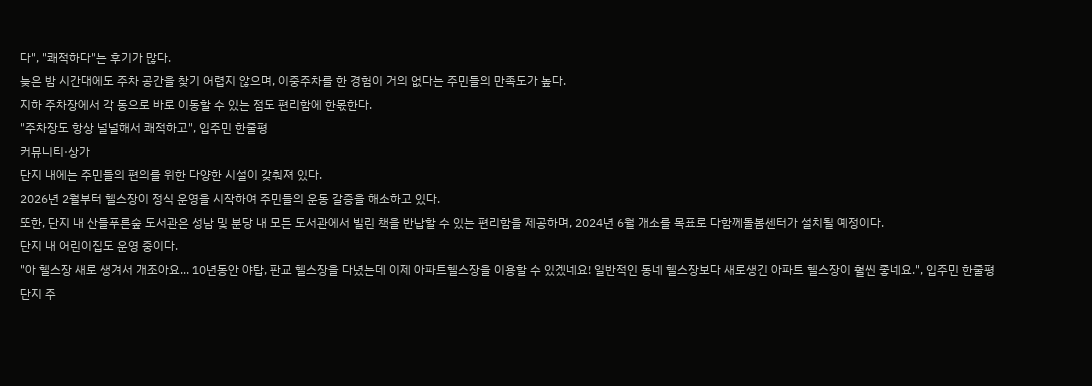다", "쾌적하다"는 후기가 많다.
늦은 밤 시간대에도 주차 공간을 찾기 어렵지 않으며, 이중주차를 한 경험이 거의 없다는 주민들의 만족도가 높다.
지하 주차장에서 각 동으로 바로 이동할 수 있는 점도 편리함에 한몫한다.
"주차장도 항상 널널해서 쾌적하고", 입주민 한줄평
커뮤니티·상가
단지 내에는 주민들의 편의를 위한 다양한 시설이 갖춰져 있다.
2026년 2월부터 헬스장이 정식 운영을 시작하여 주민들의 운동 갈증을 해소하고 있다.
또한, 단지 내 산들푸른숲 도서관은 성남 및 분당 내 모든 도서관에서 빌린 책을 반납할 수 있는 편리함을 제공하며, 2024년 6월 개소를 목표로 다함께돌봄센터가 설치될 예정이다.
단지 내 어린이집도 운영 중이다.
"아 헬스장 새로 생겨서 개조아요... 10년동안 야탑, 판교 헬스장을 다녔는데 이제 아파트헬스장을 이용할 수 있겠네요! 일반적인 동네 헬스장보다 새로생긴 아파트 헬스장이 훨씬 좋네요.", 입주민 한줄평
단지 주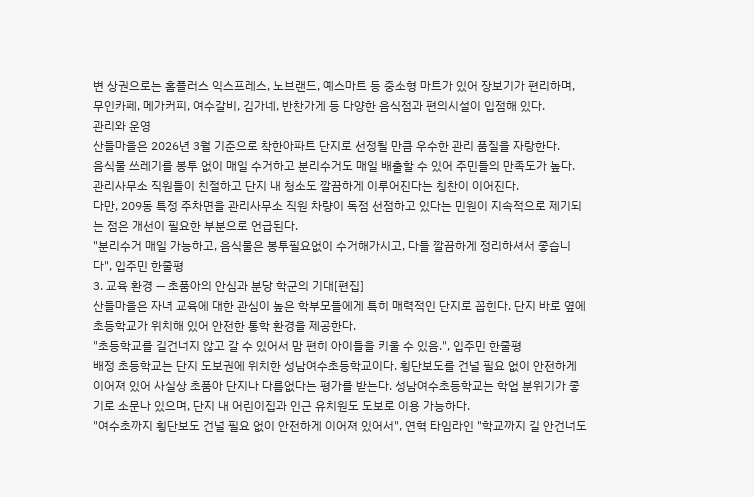변 상권으로는 홈플러스 익스프레스, 노브랜드, 예스마트 등 중소형 마트가 있어 장보기가 편리하며, 무인카페, 메가커피, 여수갈비, 김가네, 반찬가게 등 다양한 음식점과 편의시설이 입점해 있다.
관리와 운영
산들마을은 2026년 3월 기준으로 착한아파트 단지로 선정될 만큼 우수한 관리 품질을 자랑한다.
음식물 쓰레기를 봉투 없이 매일 수거하고 분리수거도 매일 배출할 수 있어 주민들의 만족도가 높다.
관리사무소 직원들이 친절하고 단지 내 청소도 깔끔하게 이루어진다는 칭찬이 이어진다.
다만, 209동 특정 주차면을 관리사무소 직원 차량이 독점 선점하고 있다는 민원이 지속적으로 제기되는 점은 개선이 필요한 부분으로 언급된다.
"분리수거 매일 가능하고, 음식물은 봉투필요없이 수거해가시고, 다들 깔끔하게 정리하셔서 좋습니다", 입주민 한줄평
3. 교육 환경 — 초품아의 안심과 분당 학군의 기대[편집]
산들마을은 자녀 교육에 대한 관심이 높은 학부모들에게 특히 매력적인 단지로 꼽힌다. 단지 바로 옆에 초등학교가 위치해 있어 안전한 통학 환경을 제공한다.
"초등학교를 길건너지 않고 갈 수 있어서 맘 편히 아이들을 키울 수 있음.", 입주민 한줄평
배정 초등학교는 단지 도보권에 위치한 성남여수초등학교이다. 횡단보도를 건널 필요 없이 안전하게 이어져 있어 사실상 초품아 단지나 다름없다는 평가를 받는다. 성남여수초등학교는 학업 분위기가 좋기로 소문나 있으며, 단지 내 어린이집과 인근 유치원도 도보로 이용 가능하다.
"여수초까지 횡단보도 건널 필요 없이 안전하게 이어져 있어서", 연혁 타임라인 "학교까지 길 안건너도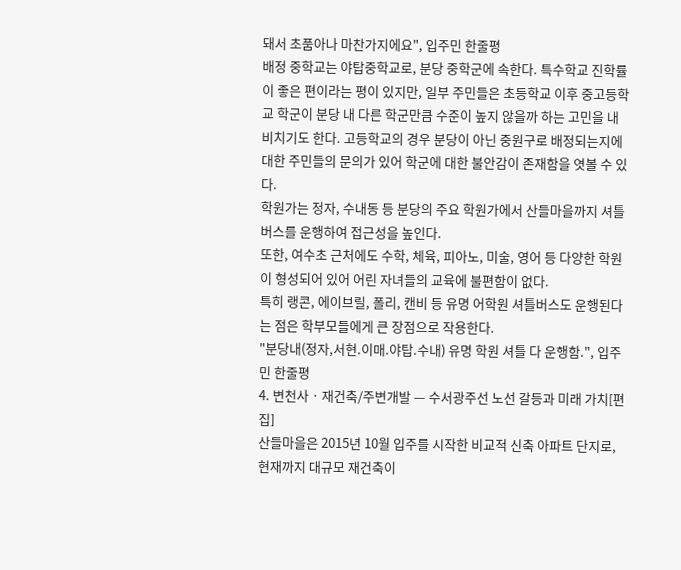돼서 초품아나 마찬가지에요", 입주민 한줄평
배정 중학교는 야탑중학교로, 분당 중학군에 속한다. 특수학교 진학률이 좋은 편이라는 평이 있지만, 일부 주민들은 초등학교 이후 중고등학교 학군이 분당 내 다른 학군만큼 수준이 높지 않을까 하는 고민을 내비치기도 한다. 고등학교의 경우 분당이 아닌 중원구로 배정되는지에 대한 주민들의 문의가 있어 학군에 대한 불안감이 존재함을 엿볼 수 있다.
학원가는 정자, 수내동 등 분당의 주요 학원가에서 산들마을까지 셔틀버스를 운행하여 접근성을 높인다.
또한, 여수초 근처에도 수학, 체육, 피아노, 미술, 영어 등 다양한 학원이 형성되어 있어 어린 자녀들의 교육에 불편함이 없다.
특히 랭콘, 에이브릴, 폴리, 캔비 등 유명 어학원 셔틀버스도 운행된다는 점은 학부모들에게 큰 장점으로 작용한다.
"분당내(정자,서현.이매.야탑.수내) 유명 학원 셔틀 다 운행함.", 입주민 한줄평
4. 변천사 · 재건축/주변개발 — 수서광주선 노선 갈등과 미래 가치[편집]
산들마을은 2015년 10월 입주를 시작한 비교적 신축 아파트 단지로, 현재까지 대규모 재건축이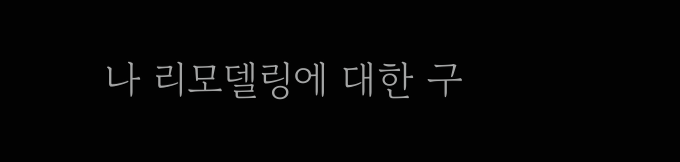나 리모델링에 대한 구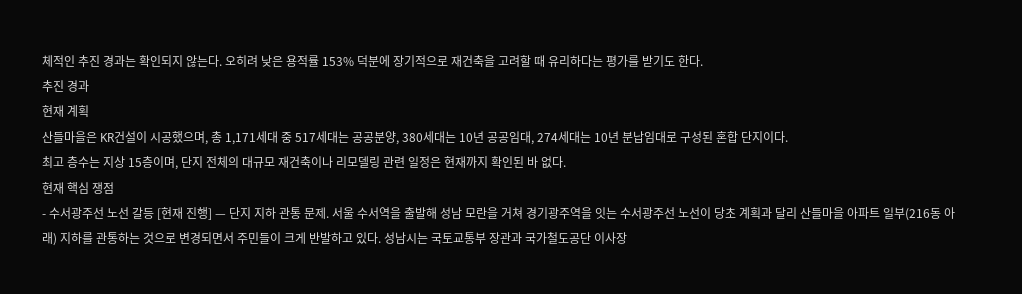체적인 추진 경과는 확인되지 않는다. 오히려 낮은 용적률 153% 덕분에 장기적으로 재건축을 고려할 때 유리하다는 평가를 받기도 한다.
추진 경과
현재 계획
산들마을은 KR건설이 시공했으며, 총 1,171세대 중 517세대는 공공분양, 380세대는 10년 공공임대, 274세대는 10년 분납임대로 구성된 혼합 단지이다.
최고 층수는 지상 15층이며, 단지 전체의 대규모 재건축이나 리모델링 관련 일정은 현재까지 확인된 바 없다.
현재 핵심 쟁점
- 수서광주선 노선 갈등 [현재 진행] — 단지 지하 관통 문제. 서울 수서역을 출발해 성남 모란을 거쳐 경기광주역을 잇는 수서광주선 노선이 당초 계획과 달리 산들마을 아파트 일부(216동 아래) 지하를 관통하는 것으로 변경되면서 주민들이 크게 반발하고 있다. 성남시는 국토교통부 장관과 국가철도공단 이사장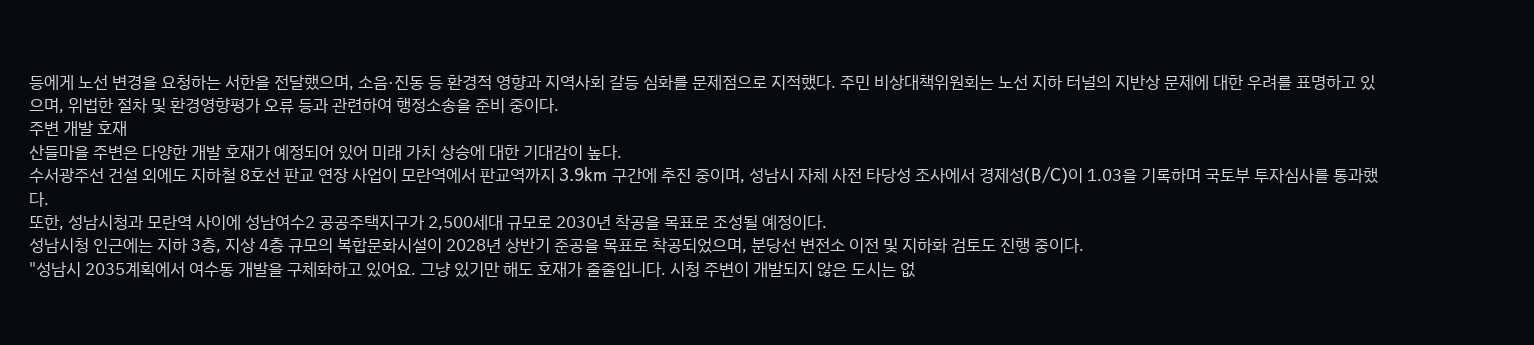등에게 노선 변경을 요청하는 서한을 전달했으며, 소음·진동 등 환경적 영향과 지역사회 갈등 심화를 문제점으로 지적했다. 주민 비상대책위원회는 노선 지하 터널의 지반상 문제에 대한 우려를 표명하고 있으며, 위법한 절차 및 환경영향평가 오류 등과 관련하여 행정소송을 준비 중이다.
주변 개발 호재
산들마을 주변은 다양한 개발 호재가 예정되어 있어 미래 가치 상승에 대한 기대감이 높다.
수서광주선 건설 외에도 지하철 8호선 판교 연장 사업이 모란역에서 판교역까지 3.9km 구간에 추진 중이며, 성남시 자체 사전 타당성 조사에서 경제성(B/C)이 1.03을 기록하며 국토부 투자심사를 통과했다.
또한, 성남시청과 모란역 사이에 성남여수2 공공주택지구가 2,500세대 규모로 2030년 착공을 목표로 조성될 예정이다.
성남시청 인근에는 지하 3층, 지상 4층 규모의 복합문화시설이 2028년 상반기 준공을 목표로 착공되었으며, 분당선 변전소 이전 및 지하화 검토도 진행 중이다.
"성남시 2035계획에서 여수동 개발을 구체화하고 있어요. 그냥 있기만 해도 호재가 줄줄입니다. 시청 주변이 개발되지 않은 도시는 없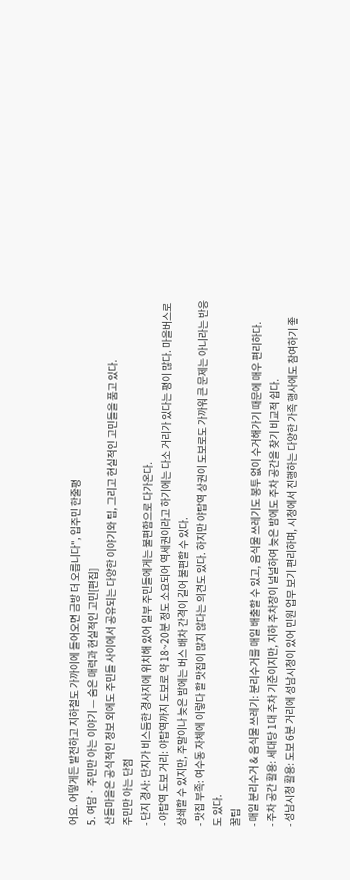어요. 어떻게든 발전하고 지하철도 가까이에 들어오면 금방 더 오릅니다", 입주민 한줄평
5. 여담 · 주민만 아는 이야기 — 숨은 매력과 현실적인 고민[편집]
산들마을은 공식적인 정보 외에도 주민들 사이에서 공유되는 다양한 이야기와 팁, 그리고 현실적인 고민들을 품고 있다.
주민만 아는 단점
- 단지 경사: 단지가 비스듬한 경사지에 위치해 있어 일부 주민들에게는 불편함으로 다가온다.
- 야탑역 도보 거리: 야탑역까지 도보로 약 18~20분 정도 소요되어 역세권이라고 하기에는 다소 거리가 있다는 평이 많다. 마을버스로 상쇄할 수 있지만, 주말이나 늦은 밤에는 버스 배차 간격이 길어 불편할 수 있다.
- 맛집 부족: 여수동 자체에 이렇다 할 맛집이 많지 않다는 의견도 있다. 하지만 야탑역 상권이 도보로도 가까워 큰 문제는 아니라는 반응도 있다.
꿀팁
- 매일 분리수거 & 음식물 쓰레기: 분리수거를 매일 배출할 수 있고, 음식물 쓰레기도 봉투 없이 수거해가기 때문에 매우 편리하다.
- 주차 공간 활용: 세대당 1대 주차 기준이지만, 지하 주차장이 널널하여 늦은 밤에도 주차 공간을 찾기 비교적 쉽다.
- 성남시청 활용: 도보 6분 거리에 성남시청이 있어 민원 업무 보기 편리하며, 시청에서 진행하는 다양한 가족 행사에도 참여하기 좋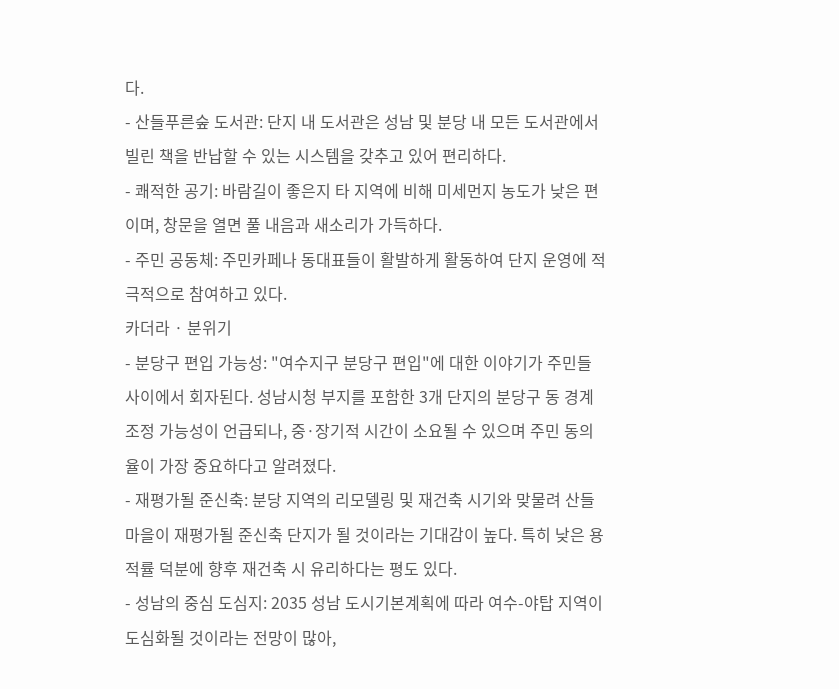다.
- 산들푸른숲 도서관: 단지 내 도서관은 성남 및 분당 내 모든 도서관에서 빌린 책을 반납할 수 있는 시스템을 갖추고 있어 편리하다.
- 쾌적한 공기: 바람길이 좋은지 타 지역에 비해 미세먼지 농도가 낮은 편이며, 창문을 열면 풀 내음과 새소리가 가득하다.
- 주민 공동체: 주민카페나 동대표들이 활발하게 활동하여 단지 운영에 적극적으로 참여하고 있다.
카더라 · 분위기
- 분당구 편입 가능성: "여수지구 분당구 편입"에 대한 이야기가 주민들 사이에서 회자된다. 성남시청 부지를 포함한 3개 단지의 분당구 동 경계 조정 가능성이 언급되나, 중·장기적 시간이 소요될 수 있으며 주민 동의율이 가장 중요하다고 알려졌다.
- 재평가될 준신축: 분당 지역의 리모델링 및 재건축 시기와 맞물려 산들마을이 재평가될 준신축 단지가 될 것이라는 기대감이 높다. 특히 낮은 용적률 덕분에 향후 재건축 시 유리하다는 평도 있다.
- 성남의 중심 도심지: 2035 성남 도시기본계획에 따라 여수-야탑 지역이 도심화될 것이라는 전망이 많아,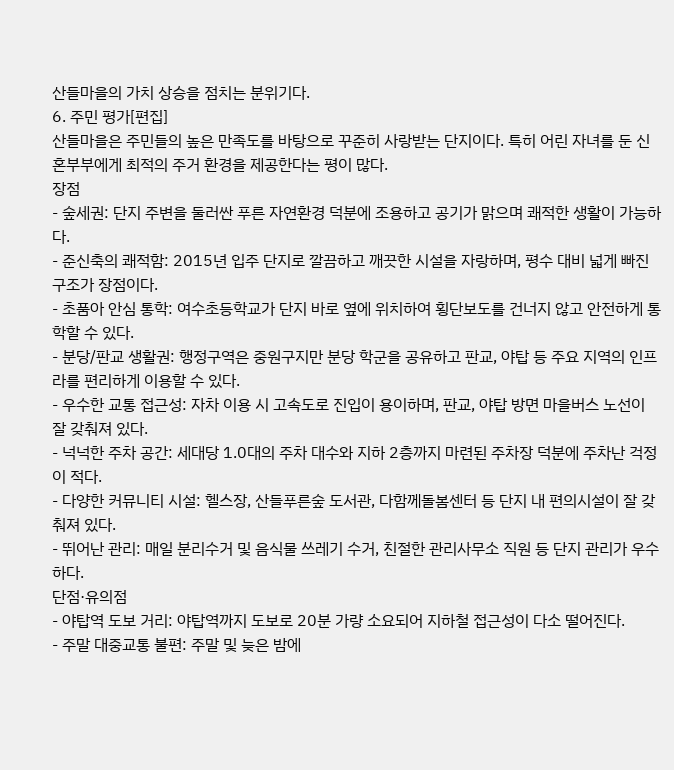산들마을의 가치 상승을 점치는 분위기다.
6. 주민 평가[편집]
산들마을은 주민들의 높은 만족도를 바탕으로 꾸준히 사랑받는 단지이다. 특히 어린 자녀를 둔 신혼부부에게 최적의 주거 환경을 제공한다는 평이 많다.
장점
- 숲세권: 단지 주변을 둘러싼 푸른 자연환경 덕분에 조용하고 공기가 맑으며 쾌적한 생활이 가능하다.
- 준신축의 쾌적함: 2015년 입주 단지로 깔끔하고 깨끗한 시설을 자랑하며, 평수 대비 넓게 빠진 구조가 장점이다.
- 초품아 안심 통학: 여수초등학교가 단지 바로 옆에 위치하여 횡단보도를 건너지 않고 안전하게 통학할 수 있다.
- 분당/판교 생활권: 행정구역은 중원구지만 분당 학군을 공유하고 판교, 야탑 등 주요 지역의 인프라를 편리하게 이용할 수 있다.
- 우수한 교통 접근성: 자차 이용 시 고속도로 진입이 용이하며, 판교, 야탑 방면 마을버스 노선이 잘 갖춰져 있다.
- 넉넉한 주차 공간: 세대당 1.0대의 주차 대수와 지하 2층까지 마련된 주차장 덕분에 주차난 걱정이 적다.
- 다양한 커뮤니티 시설: 헬스장, 산들푸른숲 도서관, 다함께돌봄센터 등 단지 내 편의시설이 잘 갖춰져 있다.
- 뛰어난 관리: 매일 분리수거 및 음식물 쓰레기 수거, 친절한 관리사무소 직원 등 단지 관리가 우수하다.
단점·유의점
- 야탑역 도보 거리: 야탑역까지 도보로 20분 가량 소요되어 지하철 접근성이 다소 떨어진다.
- 주말 대중교통 불편: 주말 및 늦은 밤에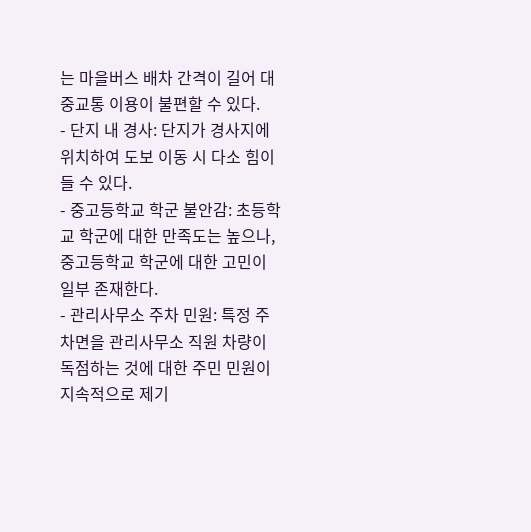는 마을버스 배차 간격이 길어 대중교통 이용이 불편할 수 있다.
- 단지 내 경사: 단지가 경사지에 위치하여 도보 이동 시 다소 힘이 들 수 있다.
- 중고등학교 학군 불안감: 초등학교 학군에 대한 만족도는 높으나, 중고등학교 학군에 대한 고민이 일부 존재한다.
- 관리사무소 주차 민원: 특정 주차면을 관리사무소 직원 차량이 독점하는 것에 대한 주민 민원이 지속적으로 제기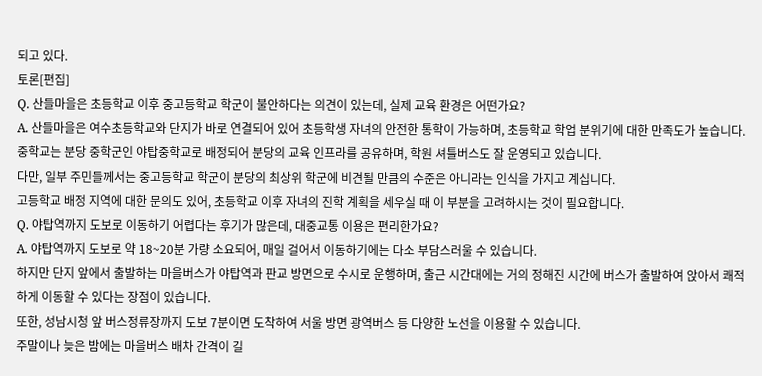되고 있다.
토론[편집]
Q. 산들마을은 초등학교 이후 중고등학교 학군이 불안하다는 의견이 있는데, 실제 교육 환경은 어떤가요?
A. 산들마을은 여수초등학교와 단지가 바로 연결되어 있어 초등학생 자녀의 안전한 통학이 가능하며, 초등학교 학업 분위기에 대한 만족도가 높습니다.
중학교는 분당 중학군인 야탑중학교로 배정되어 분당의 교육 인프라를 공유하며, 학원 셔틀버스도 잘 운영되고 있습니다.
다만, 일부 주민들께서는 중고등학교 학군이 분당의 최상위 학군에 비견될 만큼의 수준은 아니라는 인식을 가지고 계십니다.
고등학교 배정 지역에 대한 문의도 있어, 초등학교 이후 자녀의 진학 계획을 세우실 때 이 부분을 고려하시는 것이 필요합니다.
Q. 야탑역까지 도보로 이동하기 어렵다는 후기가 많은데, 대중교통 이용은 편리한가요?
A. 야탑역까지 도보로 약 18~20분 가량 소요되어, 매일 걸어서 이동하기에는 다소 부담스러울 수 있습니다.
하지만 단지 앞에서 출발하는 마을버스가 야탑역과 판교 방면으로 수시로 운행하며, 출근 시간대에는 거의 정해진 시간에 버스가 출발하여 앉아서 쾌적하게 이동할 수 있다는 장점이 있습니다.
또한, 성남시청 앞 버스정류장까지 도보 7분이면 도착하여 서울 방면 광역버스 등 다양한 노선을 이용할 수 있습니다.
주말이나 늦은 밤에는 마을버스 배차 간격이 길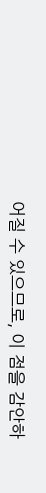어질 수 있으므로, 이 점을 감안하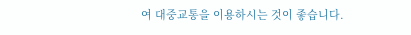여 대중교통을 이용하시는 것이 좋습니다.